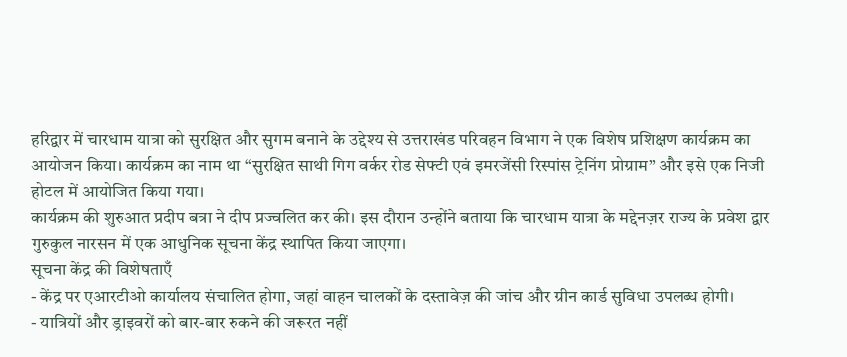हरिद्वार में चारधाम यात्रा को सुरक्षित और सुगम बनाने के उद्देश्य से उत्तराखंड परिवहन विभाग ने एक विशेष प्रशिक्षण कार्यक्रम का आयोजन किया। कार्यक्रम का नाम था “सुरक्षित साथी गिग वर्कर रोड सेफ्टी एवं इमरजेंसी रिस्पांस ट्रेनिंग प्रोग्राम” और इसे एक निजी होटल में आयोजित किया गया।
कार्यक्रम की शुरुआत प्रदीप बत्रा ने दीप प्रज्वलित कर की। इस दौरान उन्होंने बताया कि चारधाम यात्रा के मद्देनज़र राज्य के प्रवेश द्वार गुरुकुल नारसन में एक आधुनिक सूचना केंद्र स्थापित किया जाएगा।
सूचना केंद्र की विशेषताएँ
- केंद्र पर एआरटीओ कार्यालय संचालित होगा, जहां वाहन चालकों के दस्तावेज़ की जांच और ग्रीन कार्ड सुविधा उपलब्ध होगी।
- यात्रियों और ड्राइवरों को बार-बार रुकने की जरूरत नहीं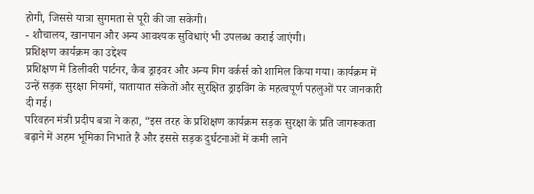होगी, जिससे यात्रा सुगमता से पूरी की जा सकेगी।
- शौचालय, खानपान और अन्य आवश्यक सुविधाएं भी उपलब्ध कराई जाएंगी।
प्रशिक्षण कार्यक्रम का उद्देश्य
प्रशिक्षण में डिलीवरी पार्टनर, कैब ड्राइवर और अन्य गिग वर्कर्स को शामिल किया गया। कार्यक्रम में उन्हें सड़क सुरक्षा नियमों, यातायात संकेतों और सुरक्षित ड्राइविंग के महत्वपूर्ण पहलुओं पर जानकारी दी गई।
परिवहन मंत्री प्रदीप बत्रा ने कहा, “इस तरह के प्रशिक्षण कार्यक्रम सड़क सुरक्षा के प्रति जागरूकता बढ़ाने में अहम भूमिका निभाते हैं और इससे सड़क दुर्घटनाओं में कमी लाने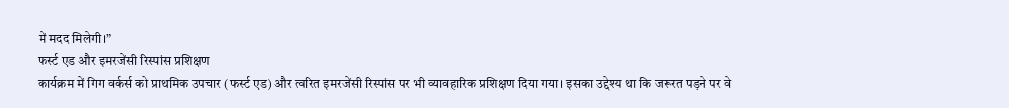में मदद मिलेगी।”
फर्स्ट एड और इमरजेंसी रिस्पांस प्रशिक्षण
कार्यक्रम में गिग वर्कर्स को प्राथमिक उपचार (फर्स्ट एड) और त्वरित इमरजेंसी रिस्पांस पर भी व्यावहारिक प्रशिक्षण दिया गया। इसका उद्देश्य था कि जरूरत पड़ने पर वे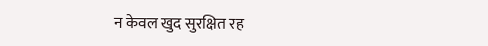न केवल खुद सुरक्षित रह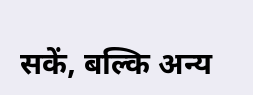सकें, बल्कि अन्य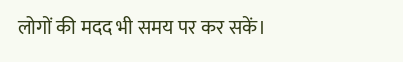लोगों की मदद भी समय पर कर सकें।